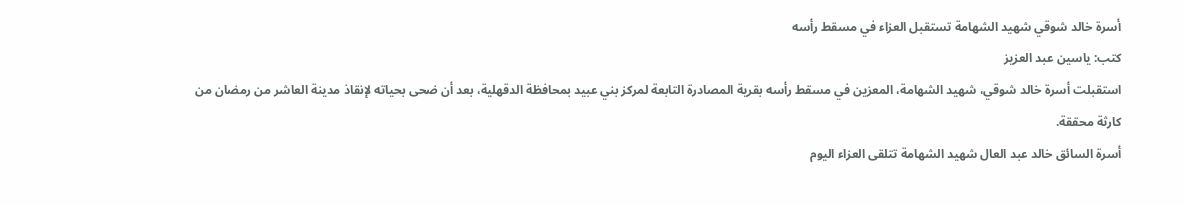أسرة خالد شوقي شهيد الشهامة تستقبل العزاء في مسقط رأسه
كتب: ياسين عبد العزيز
استقبلت أسرة خالد شوقي، شهيد الشهامة، المعزين في مسقط رأسه بقرية المصادرة التابعة لمركز بني عبيد بمحافظة الدقهلية، بعد أن ضحى بحياته لإنقاذ مدينة العاشر من رمضان من كارثة محققة.
أسرة السائق خالد عبد العال شهيد الشهامة تتلقى العزاء اليوم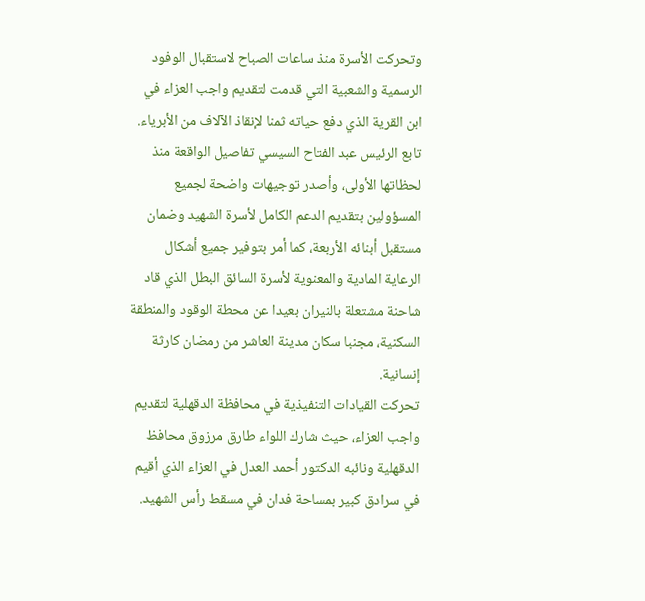وتحركت الأسرة منذ ساعات الصباح لاستقبال الوفود الرسمية والشعبية التي قدمت لتقديم واجب العزاء في ابن القرية الذي دفع حياته ثمنا لإنقاذ الآلاف من الأبرياء.
تابع الرئيس عبد الفتاح السيسي تفاصيل الواقعة منذ لحظاتها الأولى، وأصدر توجيهات واضحة لجميع المسؤولين بتقديم الدعم الكامل لأسرة الشهيد وضمان مستقبل أبنائه الأربعة، كما أمر بتوفير جميع أشكال الرعاية المادية والمعنوية لأسرة السائق البطل الذي قاد شاحنة مشتعلة بالنيران بعيدا عن محطة الوقود والمنطقة السكنية، مجنبا سكان مدينة العاشر من رمضان كارثة إنسانية.
تحركت القيادات التنفيذية في محافظة الدقهلية لتقديم واجب العزاء، حيث شارك اللواء طارق مرزوق محافظ الدقهلية ونائبه الدكتور أحمد العدل في العزاء الذي أقيم في سرادق كبير بمساحة فدان في مسقط رأس الشهيد.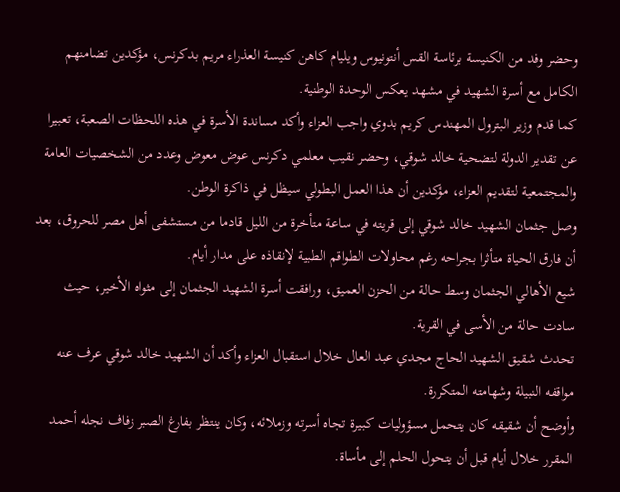وحضر وفد من الكنيسة برئاسة القس أنتونيوس ويليام كاهن كنيسة العذراء مريم بدكرنس، مؤكدين تضامنهم الكامل مع أسرة الشهيد في مشهد يعكس الوحدة الوطنية.
كما قدم وزير البترول المهندس كريم بدوي واجب العزاء وأكد مساندة الأسرة في هذه اللحظات الصعبة، تعبيرا عن تقدير الدولة لتضحية خالد شوقي، وحضر نقيب معلمي دكرنس عوض معوض وعدد من الشخصيات العامة والمجتمعية لتقديم العزاء، مؤكدين أن هذا العمل البطولي سيظل في ذاكرة الوطن.
وصل جثمان الشهيد خالد شوقي إلى قريته في ساعة متأخرة من الليل قادما من مستشفى أهل مصر للحروق، بعد أن فارق الحياة متأثرا بجراحه رغم محاولات الطواقم الطبية لإنقاذه على مدار أيام.
شيع الأهالي الجثمان وسط حالة من الحزن العميق، ورافقت أسرة الشهيد الجثمان إلى مثواه الأخير، حيث سادت حالة من الأسى في القرية.
تحدث شقيق الشهيد الحاج مجدي عبد العال خلال استقبال العزاء وأكد أن الشهيد خالد شوقي عرف عنه مواقفه النبيلة وشهامته المتكررة.
وأوضح أن شقيقه كان يتحمل مسؤوليات كبيرة تجاه أسرته وزملائه، وكان ينتظر بفارغ الصبر زفاف نجله أحمد المقرر خلال أيام قبل أن يتحول الحلم إلى مأساة.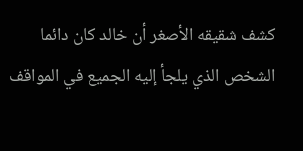كشف شقيقه الأصغر أن خالد كان دائما الشخص الذي يلجأ إليه الجميع في المواقف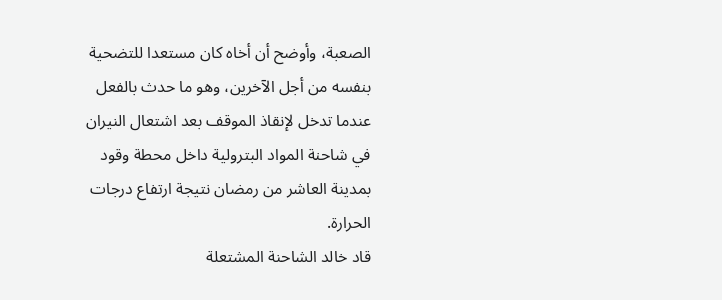الصعبة، وأوضح أن أخاه كان مستعدا للتضحية بنفسه من أجل الآخرين، وهو ما حدث بالفعل عندما تدخل لإنقاذ الموقف بعد اشتعال النيران في شاحنة المواد البترولية داخل محطة وقود بمدينة العاشر من رمضان نتيجة ارتفاع درجات الحرارة.
قاد خالد الشاحنة المشتعلة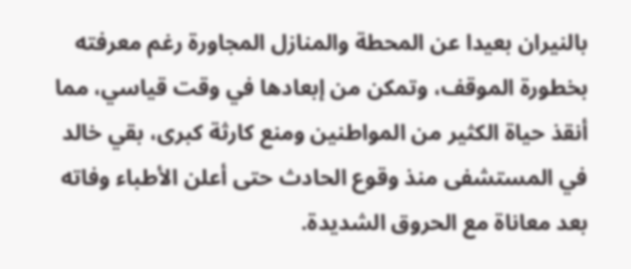بالنيران بعيدا عن المحطة والمنازل المجاورة رغم معرفته بخطورة الموقف، وتمكن من إبعادها في وقت قياسي، مما أنقذ حياة الكثير من المواطنين ومنع كارثة كبرى، بقي خالد في المستشفى منذ وقوع الحادث حتى أعلن الأطباء وفاته بعد معاناة مع الحروق الشديدة.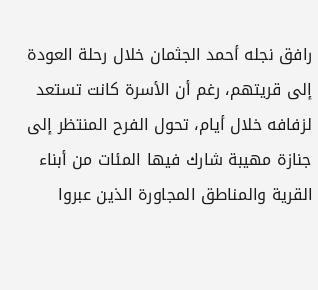رافق نجله أحمد الجثمان خلال رحلة العودة إلى قريتهم، رغم أن الأسرة كانت تستعد لزفافه خلال أيام، تحول الفرح المنتظر إلى جنازة مهيبة شارك فيها المئات من أبناء القرية والمناطق المجاورة الذين عبروا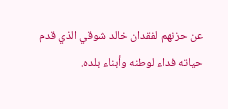عن حزنهم لفقدان خالد شوقي الذي قدم حياته فداء لوطنه وأبناء بلده.